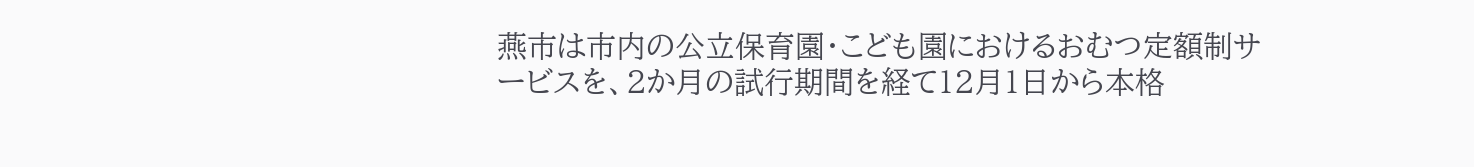燕市は市内の公立保育園・こども園におけるおむつ定額制サービスを、2か月の試行期間を経て12月1日から本格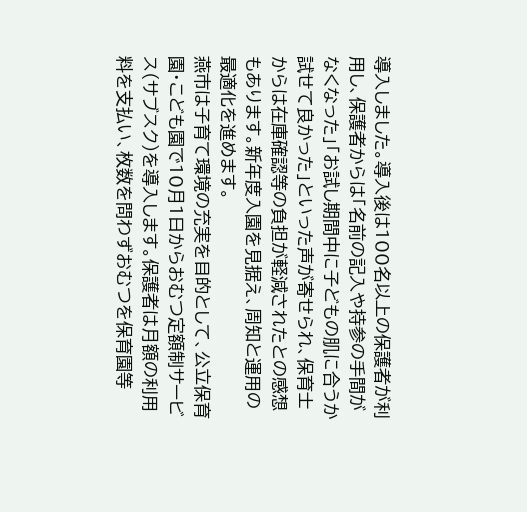導入しました。導入後は100名以上の保護者が利用し、保護者からは「名前の記入や持参の手間がなくなった」「お試し期間中に子どもの肌に合うか試せて良かった」といった声が寄せられ、保育士からは在庫確認等の負担が軽減されたとの感想もあります。新年度入園を見据え、周知と運用の最適化を進めます。
燕市は子育て環境の充実を目的として、公立保育園・こども園で10月1日からおむつ定額制サービス(サブスク)を導入します。保護者は月額の利用料を支払い、枚数を問わずおむつを保育園等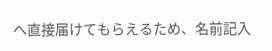へ直接届けてもらえるため、名前記入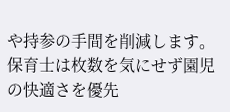や持参の手間を削減します。保育士は枚数を気にせず園児の快適さを優先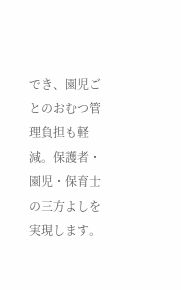でき、園児ごとのおむつ管理負担も軽減。保護者・園児・保育士の三方よしを実現します。